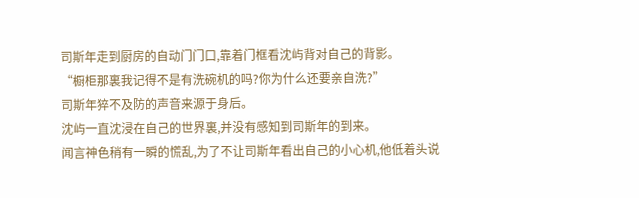司斯年走到厨房的自动门门口,靠着门框看沈屿背对自己的背影。
“橱柜那裏我记得不是有洗碗机的吗?你为什么还要亲自洗?”
司斯年猝不及防的声音来源于身后。
沈屿一直沈浸在自己的世界裏,并没有感知到司斯年的到来。
闻言神色稍有一瞬的慌乱,为了不让司斯年看出自己的小心机,他低着头说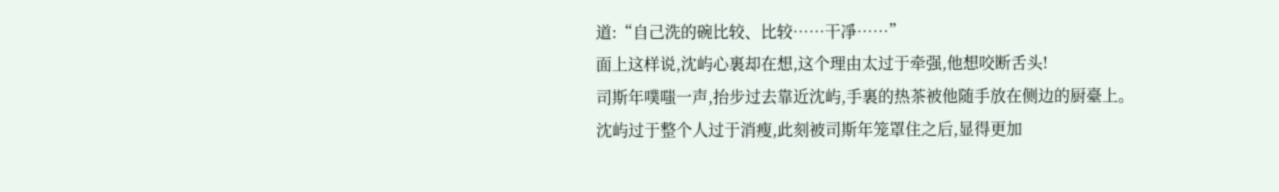道:“自己洗的碗比较、比较……干凈……”
面上这样说,沈屿心裏却在想,这个理由太过于牵强,他想咬断舌头!
司斯年噗嗤一声,抬步过去靠近沈屿,手裏的热茶被他随手放在侧边的厨臺上。
沈屿过于整个人过于消瘦,此刻被司斯年笼罩住之后,显得更加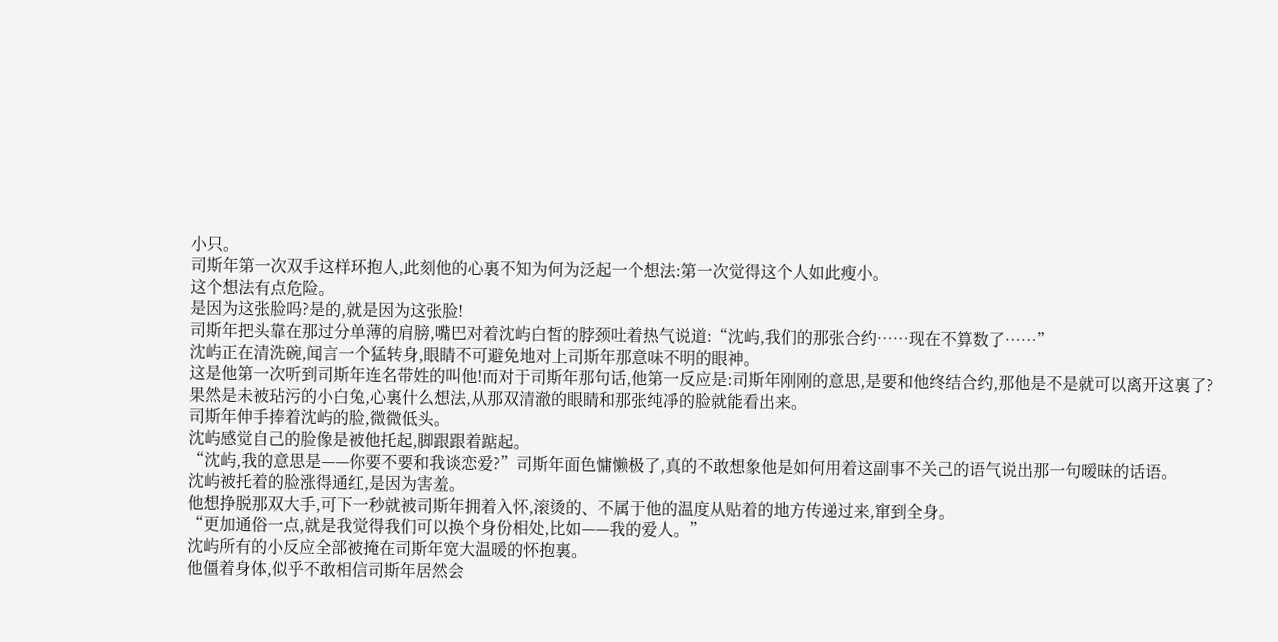小只。
司斯年第一次双手这样环抱人,此刻他的心裏不知为何为泛起一个想法:第一次觉得这个人如此瘦小。
这个想法有点危险。
是因为这张脸吗?是的,就是因为这张脸!
司斯年把头靠在那过分单薄的肩膀,嘴巴对着沈屿白皙的脖颈吐着热气说道:“沈屿,我们的那张合约……现在不算数了……”
沈屿正在清洗碗,闻言一个猛转身,眼睛不可避免地对上司斯年那意味不明的眼神。
这是他第一次听到司斯年连名带姓的叫他!而对于司斯年那句话,他第一反应是:司斯年刚刚的意思,是要和他终结合约,那他是不是就可以离开这裏了?
果然是未被玷污的小白兔,心裏什么想法,从那双清澈的眼睛和那张纯凈的脸就能看出来。
司斯年伸手捧着沈屿的脸,微微低头。
沈屿感觉自己的脸像是被他托起,脚跟跟着踮起。
“沈屿,我的意思是——你要不要和我谈恋爱?”司斯年面色慵懒极了,真的不敢想象他是如何用着这副事不关己的语气说出那一句暧昧的话语。
沈屿被托着的脸涨得通红,是因为害羞。
他想挣脱那双大手,可下一秒就被司斯年拥着入怀,滚烫的、不属于他的温度从贴着的地方传递过来,窜到全身。
“更加通俗一点,就是我觉得我们可以换个身份相处,比如——我的爱人。”
沈屿所有的小反应全部被掩在司斯年宽大温暖的怀抱裏。
他僵着身体,似乎不敢相信司斯年居然会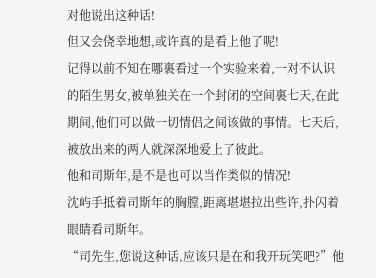对他说出这种话!
但又会侥幸地想,或许真的是看上他了呢!
记得以前不知在哪裏看过一个实验来着,一对不认识的陌生男女,被单独关在一个封闭的空间裏七天,在此期间,他们可以做一切情侣之间该做的事情。七天后,被放出来的两人就深深地爱上了彼此。
他和司斯年,是不是也可以当作类似的情况!
沈屿手抵着司斯年的胸膛,距离堪堪拉出些许,扑闪着眼睛看司斯年。
“司先生,您说这种话,应该只是在和我开玩笑吧?”他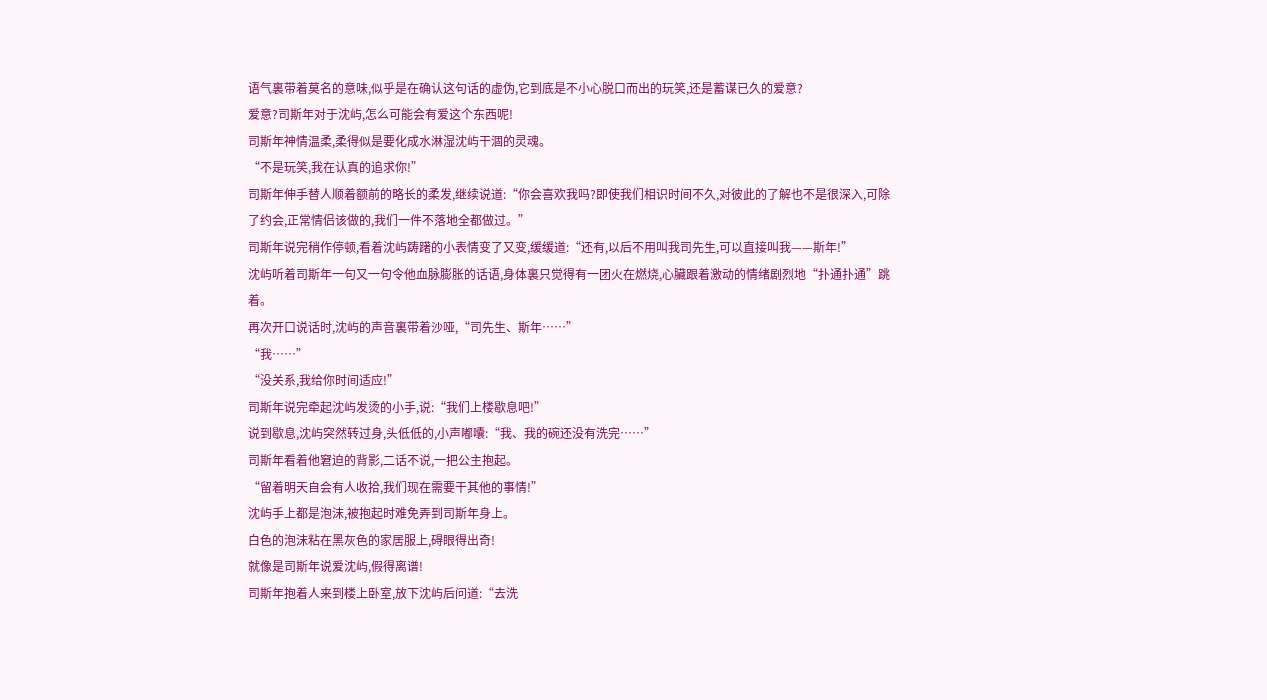语气裏带着莫名的意味,似乎是在确认这句话的虚伪,它到底是不小心脱口而出的玩笑,还是蓄谋已久的爱意?
爱意?司斯年对于沈屿,怎么可能会有爱这个东西呢!
司斯年神情温柔,柔得似是要化成水淋湿沈屿干涸的灵魂。
“不是玩笑,我在认真的追求你!”
司斯年伸手替人顺着额前的略长的柔发,继续说道:“你会喜欢我吗?即使我们相识时间不久,对彼此的了解也不是很深入,可除了约会,正常情侣该做的,我们一件不落地全都做过。”
司斯年说完稍作停顿,看着沈屿踌躇的小表情变了又变,缓缓道:“还有,以后不用叫我司先生,可以直接叫我——斯年!”
沈屿听着司斯年一句又一句令他血脉膨胀的话语,身体裏只觉得有一团火在燃烧,心臟跟着激动的情绪剧烈地“扑通扑通”跳着。
再次开口说话时,沈屿的声音裏带着沙哑,“司先生、斯年……”
“我……”
“没关系,我给你时间适应!”
司斯年说完牵起沈屿发烫的小手,说:“我们上楼歇息吧!”
说到歇息,沈屿突然转过身,头低低的,小声嘟囔:“我、我的碗还没有洗完……”
司斯年看着他窘迫的背影,二话不说,一把公主抱起。
“留着明天自会有人收拾,我们现在需要干其他的事情!”
沈屿手上都是泡沫,被抱起时难免弄到司斯年身上。
白色的泡沫粘在黑灰色的家居服上,碍眼得出奇!
就像是司斯年说爱沈屿,假得离谱!
司斯年抱着人来到楼上卧室,放下沈屿后问道:“去洗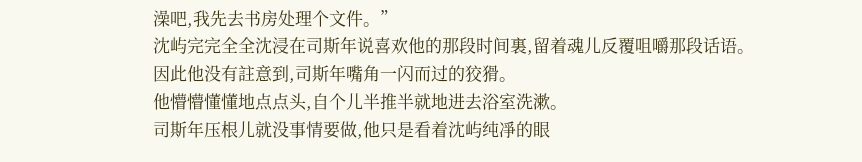澡吧,我先去书房处理个文件。”
沈屿完完全全沈浸在司斯年说喜欢他的那段时间裏,留着魂儿反覆咀嚼那段话语。
因此他没有註意到,司斯年嘴角一闪而过的狡猾。
他懵懵懂懂地点点头,自个儿半推半就地进去浴室洗漱。
司斯年压根儿就没事情要做,他只是看着沈屿纯凈的眼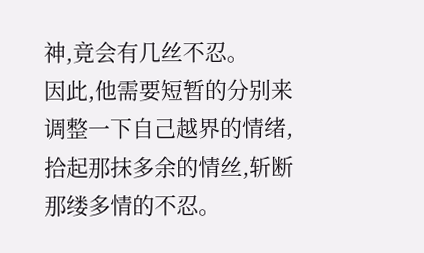神,竟会有几丝不忍。
因此,他需要短暂的分别来调整一下自己越界的情绪,拾起那抹多余的情丝,斩断那缕多情的不忍。